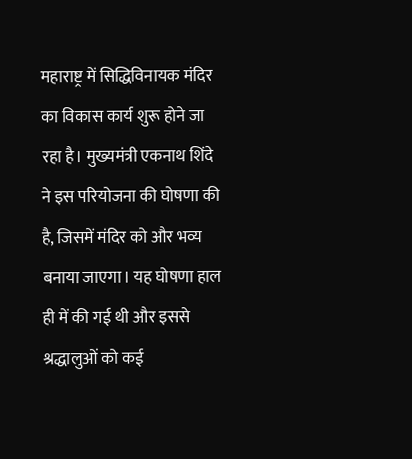महाराष्ट्र में सिद्धिविनायक मंदिर का विकास कार्य शुरू होने जा रहा है। मुख्यमंत्री एकनाथ शिंदे ने इस परियोजना की घोषणा की है, जिसमें मंदिर को और भव्य बनाया जाएगा। यह घोषणा हाल ही में की गई थी और इससे श्रद्धालुओं को कई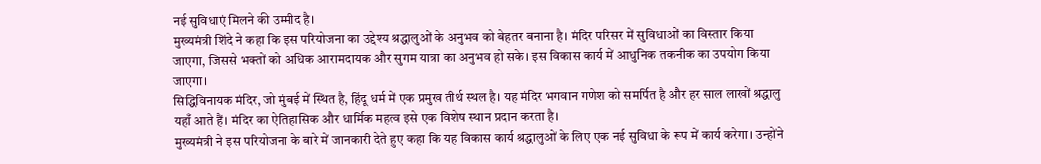नई सुविधाएं मिलने की उम्मीद है।
मुख्यमंत्री शिंदे ने कहा कि इस परियोजना का उद्देश्य श्रद्धालुओं के अनुभव को बेहतर बनाना है। मंदिर परिसर में सुविधाओं का विस्तार किया जाएगा, जिससे भक्तों को अधिक आरामदायक और सुगम यात्रा का अनुभव हो सके। इस विकास कार्य में आधुनिक तकनीक का उपयोग किया जाएगा।
सिद्धिविनायक मंदिर, जो मुंबई में स्थित है, हिंदू धर्म में एक प्रमुख तीर्थ स्थल है। यह मंदिर भगवान गणेश को समर्पित है और हर साल लाखों श्रद्धालु यहाँ आते हैं। मंदिर का ऐतिहासिक और धार्मिक महत्व इसे एक विशेष स्थान प्रदान करता है।
मुख्यमंत्री ने इस परियोजना के बारे में जानकारी देते हुए कहा कि यह विकास कार्य श्रद्धालुओं के लिए एक नई सुविधा के रूप में कार्य करेगा। उन्होंने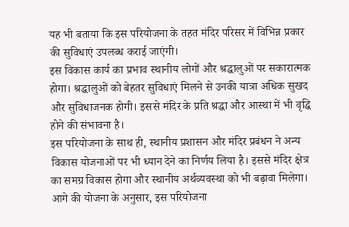यह भी बताया कि इस परियोजना के तहत मंदिर परिसर में विभिन्न प्रकार की सुविधाएं उपलब्ध कराई जाएंगी।
इस विकास कार्य का प्रभाव स्थानीय लोगों और श्रद्धालुओं पर सकारात्मक होगा। श्रद्धालुओं को बेहतर सुविधाएं मिलने से उनकी यात्रा अधिक सुखद और सुविधाजनक होगी। इससे मंदिर के प्रति श्रद्धा और आस्था में भी वृद्धि होने की संभावना है।
इस परियोजना के साथ ही, स्थानीय प्रशासन और मंदिर प्रबंधन ने अन्य विकास योजनाओं पर भी ध्यान देने का निर्णय लिया है। इससे मंदिर क्षेत्र का समग्र विकास होगा और स्थानीय अर्थव्यवस्था को भी बढ़ावा मिलेगा।
आगे की योजना के अनुसार, इस परियोजना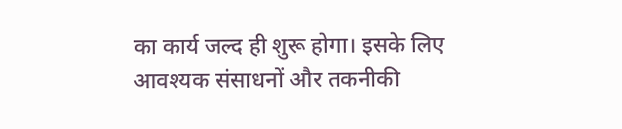का कार्य जल्द ही शुरू होगा। इसके लिए आवश्यक संसाधनों और तकनीकी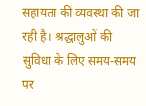सहायता की व्यवस्था की जा रही है। श्रद्धालुओं की सुविधा के लिए समय-समय पर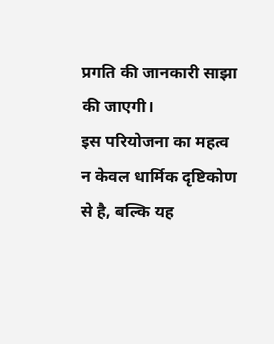प्रगति की जानकारी साझा की जाएगी।
इस परियोजना का महत्व न केवल धार्मिक दृष्टिकोण से है, बल्कि यह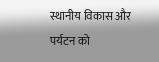स्थानीय विकास और पर्यटन को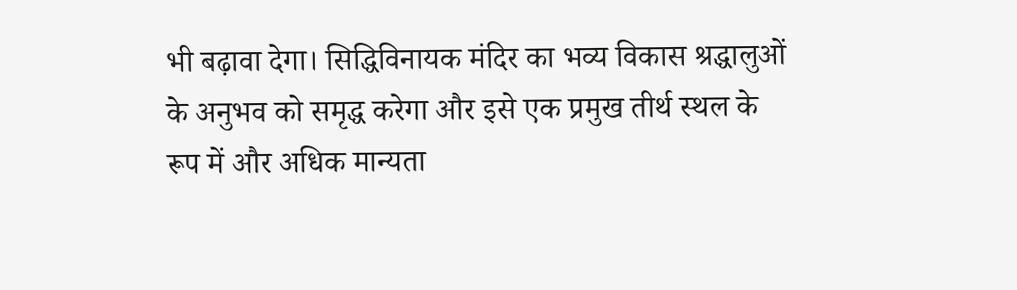भी बढ़ावा देगा। सिद्धिविनायक मंदिर का भव्य विकास श्रद्धालुओं के अनुभव को समृद्ध करेगा और इसे एक प्रमुख तीर्थ स्थल के रूप में और अधिक मान्यता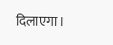दिलाएगा।